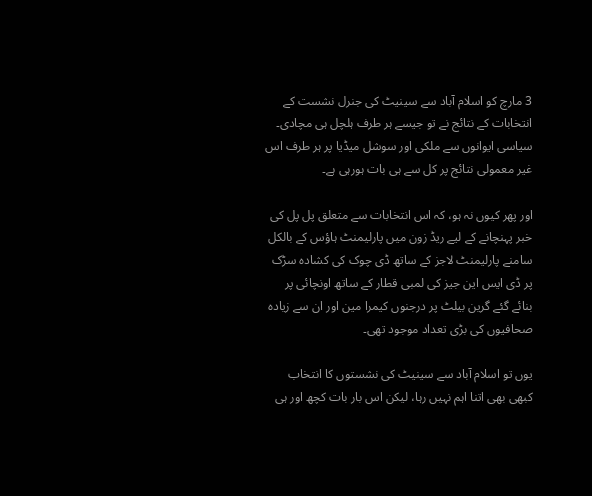3 مارچ کو اسلام آباد سے سینیٹ کی جنرل نشست کے انتخابات کے نتائج نے تو جیسے ہر طرف ہلچل ہی مچادی۔ سیاسی ایوانوں سے ملکی اور سوشل میڈیا پر ہر طرف اس غیر معمولی نتائج پر کل سے ہی بات ہورہی ہے۔

اور پھر کیوں نہ ہو، کہ اس انتخابات سے متعلق پل پل کی خبر پہنچانے کے لیے ریڈ زون میں پارلیمنٹ ہاؤس کے بالکل سامنے پارلیمنٹ لاجز کے ساتھ ڈی چوک کی کشادہ سڑک پر ڈی ایس این جیز کی لمبی قطار کے ساتھ اونچائی پر بنائے گئے گرین بیلٹ پر درجنوں کیمرا مین اور ان سے زیادہ صحافیوں کی بڑی تعداد موجود تھی۔

یوں تو اسلام آباد سے سینیٹ کی نشستوں کا انتخاب کبھی بھی اتنا اہم نہیں رہا، لیکن اس بار بات کچھ اور ہی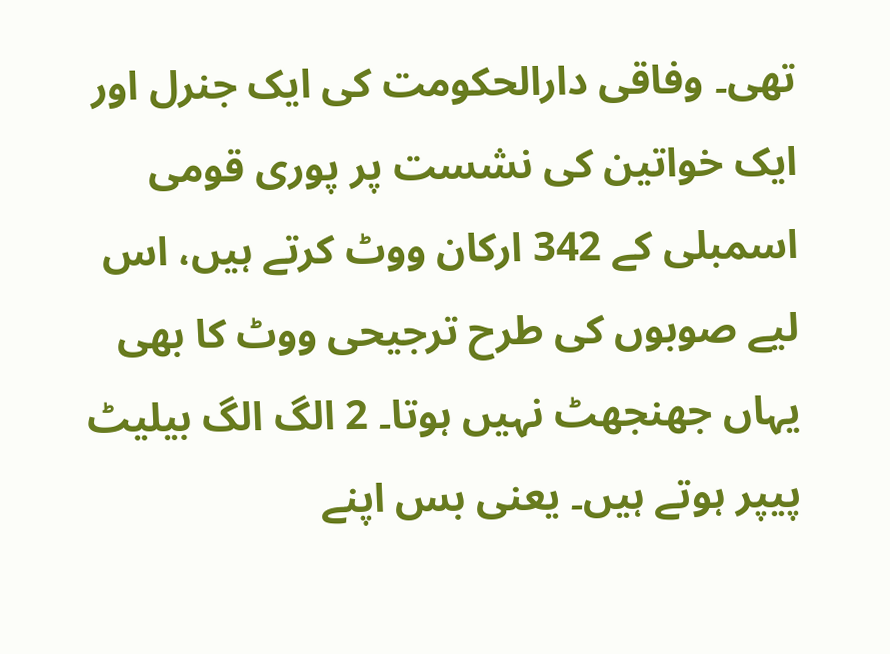تھی۔ وفاقی دارالحکومت کی ایک جنرل اور ایک خواتین کی نشست پر پوری قومی اسمبلی کے 342 ارکان ووٹ کرتے ہیں، اس لیے صوبوں کی طرح ترجیحی ووٹ کا بھی یہاں جھنجھٹ نہیں ہوتا۔ 2 الگ الگ بیلیٹ پیپر ہوتے ہیں۔ یعنی بس اپنے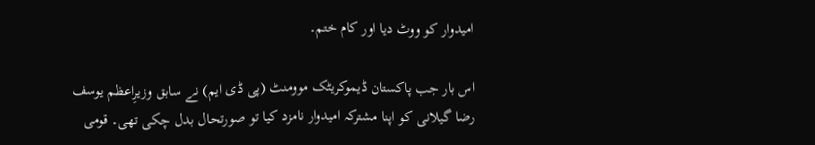امیدوار کو ووٹ دیا اور کام ختم۔

اس بار جب پاکستان ڈیموکریٹک موومنٹ (پی ڈی ایم) نے سابق وزیرِاعظم یوسف رضا گیلانی کو اپنا مشترکہ امیدوار نامزد کیا تو صورتحال بدل چکی تھی۔ قومی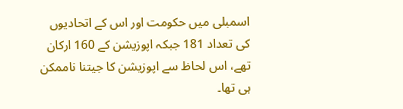اسمبلی میں حکومت اور اس کے اتحادیوں کی تعداد 181 جبکہ اپوزیشن کے 160 ارکان تھے، اس لحاظ سے اپوزیشن کا جیتنا ناممکن ہی تھا۔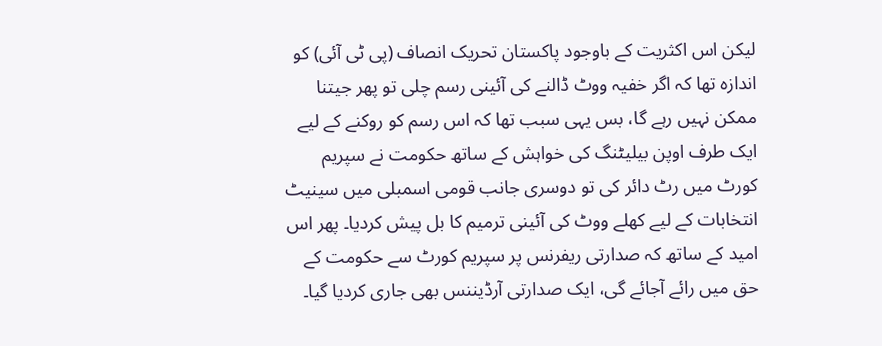لیکن اس اکثریت کے باوجود پاکستان تحریک انصاف (پی ٹی آئی) کو اندازہ تھا کہ اگر خفیہ ووٹ ڈالنے کی آئینی رسم چلی تو پھر جیتنا ممکن نہیں رہے گا، بس یہی سبب تھا کہ اس رسم کو روکنے کے لیے ایک طرف اوپن بیلیٹنگ کی خواہش کے ساتھ حکومت نے سپریم کورٹ میں رٹ دائر کی تو دوسری جانب قومی اسمبلی میں سینیٹ انتخابات کے لیے کھلے ووٹ کی آئینی ترمیم کا بل پیش کردیا۔ پھر اس امید کے ساتھ کہ صدارتی ریفرنس پر سپریم کورٹ سے حکومت کے حق میں رائے آجائے گی، ایک صدارتی آرڈیننس بھی جاری کردیا گیا۔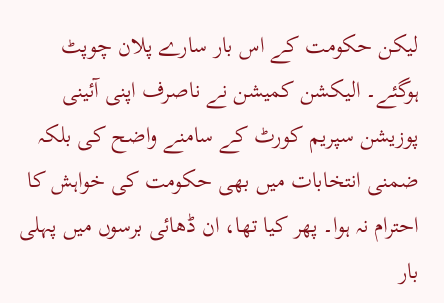لیکن حکومت کے اس بار سارے پلان چوپٹ ہوگئے۔ الیکشن کمیشن نے ناصرف اپنی آئینی پوزیشن سپریم کورٹ کے سامنے واضح کی بلکہ ضمنی انتخابات میں بھی حکومت کی خواہش کا احترام نہ ہوا۔ پھر کیا تھا، ان ڈھائی برسوں میں پہلی بار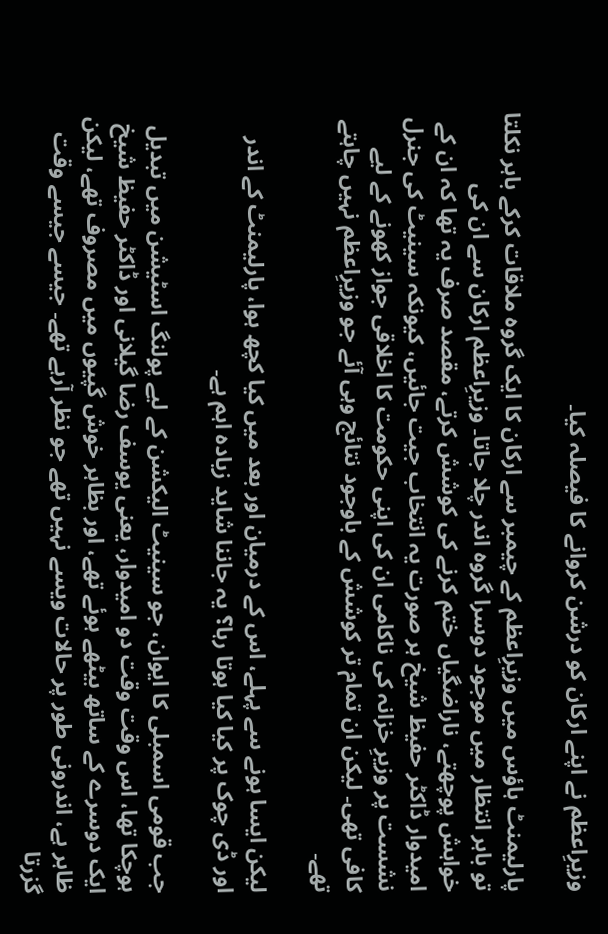وزیرِاعظم نے اپنے ارکان کو درشن کروانے کا فیصلہ کیا۔

پارلیمنٹ ہاؤس میں وزیرِاعظم کے چیمبر سے ارکان کا ایک گروہ ملاقات کرکے باہر نکلتا تو باہر انتظار میں موجود دوسرا گروہ اندر چلا جاتا۔ وزیرِاعظم ارکان سے ان کی خواہش پوچھتے، ناراضگیاں ختم کرنے کی کوشش کرتے، مقصد صرف یہ تھا کہ ان کے امیدوار ڈاکٹر حفیظ شیخ ہر صورت یہ انتخاب جیت جائیں، کیونکہ سینیٹ کی جنرل نشست پر وزیرِ خزانہ کی ناکامی ان کی اپنی حکومت کا اخلاقی جواز کھونے کے لیے کافی تھی۔ لیکن ان تمام تر کوشش کے باوجود نتائج وہی آئے جو وزیرِاعظم نہیں چاہتے تھے۔

لیکن ایسا ہونے سے پہلے، اس کے درمیان اور بعد میں کیا کچھ ہوا، پارلیمنٹ کے اندر اور ڈی چوک پر کیا کیا ہوتا رہا؟ یہ جاننا شاید زیادہ اہم ہے۔

جب قومی اسمبلی کا ایوان، جو سینیٹ الیکشن کے لیے پولنگ اسٹیشن میں تبدیل ہوچکا تھا، اس وقت وقت دو امیدوار، یعنی یوسف رضا گیلانی اور ڈاکٹر حفیظ شیخ ایک دوسرے کے ساتھ بیٹھے ہوئے تھے، اور بظاہر خوش گپیوں میں مصروف تھے، لیکن ظاہر ہے، اندرونی طور پر حالات ویسے نہیں تھے جو نظر آرہے تھے۔ جیسے جیسے وقت گزرتا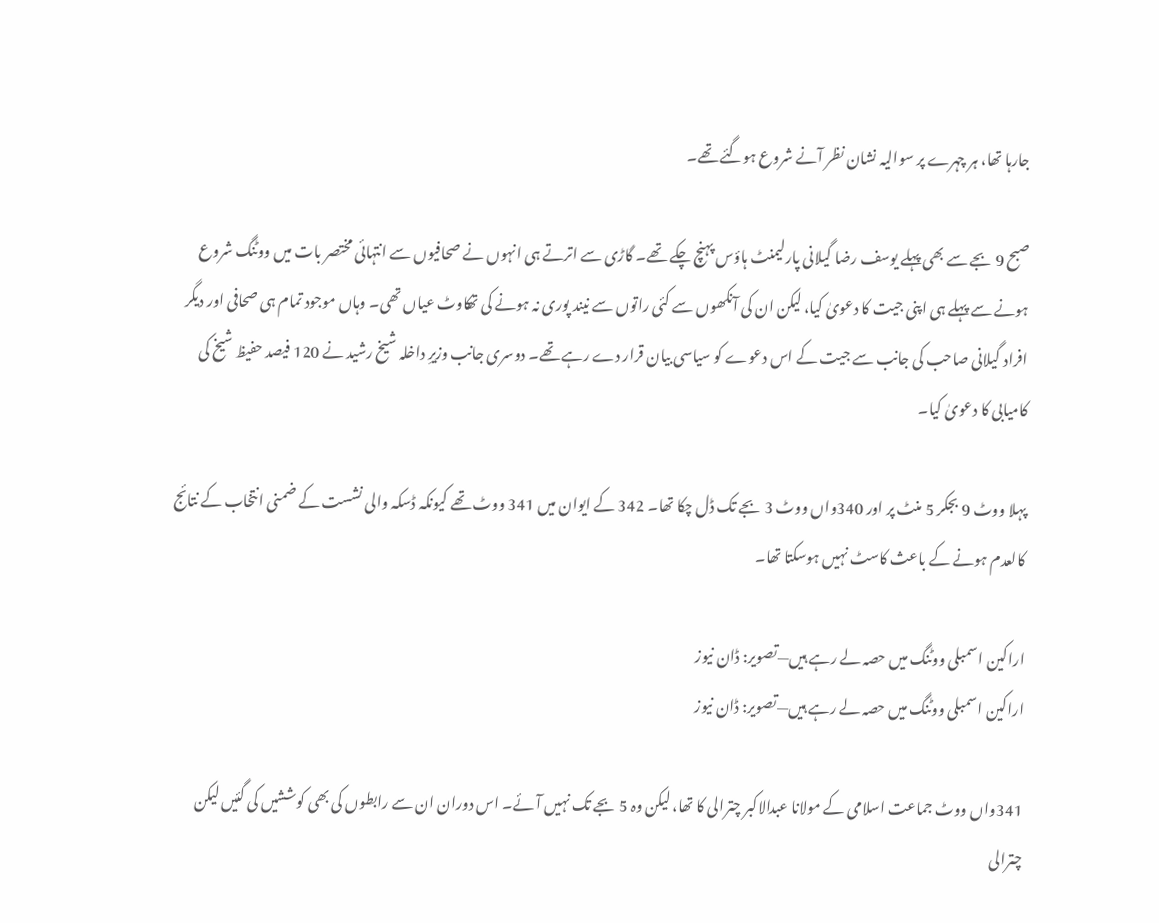جارہا تھا، ہر چہرے پر سوالیہ نشان نظر آنے شروع ہوگئے تھے۔

صبح 9 بجے سے بھی پہلے یوسف رضا گیلانی پارلیمنٹ ہاؤس پہنچ چکے تھے۔ گاڑی سے اترتے ہی انہوں نے صحافیوں سے انتہائی مختصر بات میں ووٹنگ شروع ہونے سے پہلے ہی اپنی جیت کا دعویٰ کیا، لیکن ان کی آنکھوں سے کئی راتوں سے نیند پوری نہ ہونے کی تھکاوٹ عیاں تھی۔ وہاں موجود تمام ہی صحافی اور دیگر افراد گیلانی صاحب کی جانب سے جیت کے اس دعوے کو سیاسی بیان قرار دے رہے تھے۔ دوسری جانب وزیرِ داخلہ شیخ رشید نے 120 فیصد حفیظ شیخ کی کامیابی کا دعویٰ کیا۔

پہلا ووٹ 9 بجکر 5 منٹ پر اور 340واں ووٹ 3 بجے تک ڈل چکا تھا۔ 342 کے ایوان میں 341 ووٹ تھے کیونکہ ڈسکہ والی نشست کے ضمنی انتخاب کے نتائج کالعدم ہونے کے باعث کاسٹ نہیں ہوسکتا تھا۔

اراکین اسمبلی ووٹنگ میں حصہ لے رہے ہیں—تصویر: ڈان نیوز
اراکین اسمبلی ووٹنگ میں حصہ لے رہے ہیں—تصویر: ڈان نیوز

341واں ووٹ جماعت اسلامی کے مولانا عبدالاکبر چترالی کا تھا، لیکن وہ 5 بجے تک نہیں آئے۔ اس دوران ان سے رابطوں کی بھی کوششیں کی گئیں لیکن چترالی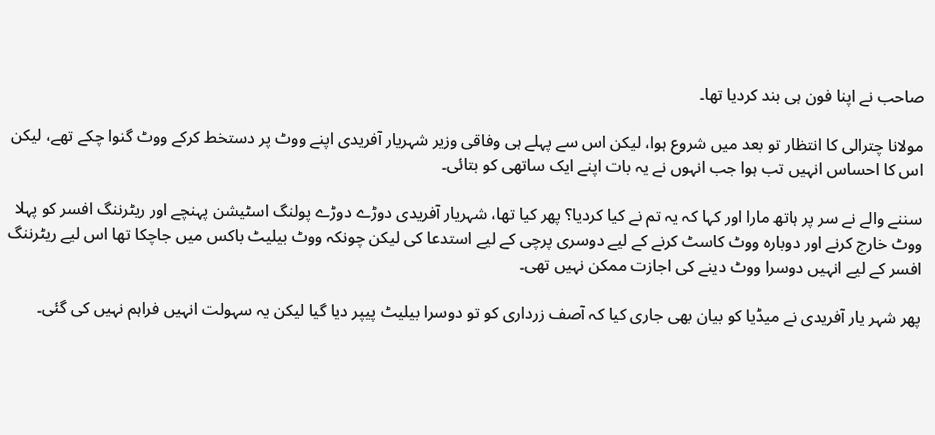صاحب نے اپنا فون ہی بند کردیا تھا۔

مولانا چترالی کا انتظار تو بعد میں شروع ہوا، لیکن اس سے پہلے ہی وفاقی وزیر شہریار آفریدی اپنے ووٹ پر دستخط کرکے ووٹ گنوا چکے تھے، لیکن اس کا احساس انہیں تب ہوا جب انہوں نے یہ بات اپنے ایک ساتھی کو بتائی۔

سننے والے نے سر پر ہاتھ مارا اور کہا کہ یہ تم نے کیا کردیا؟ پھر کیا تھا، شہریار آفریدی دوڑے دوڑے پولنگ اسٹیشن پہنچے اور ریٹرننگ افسر کو پہلا ووٹ خارج کرنے اور دوبارہ ووٹ کاسٹ کرنے کے لیے دوسری پرچی کے لیے استدعا کی لیکن چونکہ ووٹ بیلیٹ باکس میں جاچکا تھا اس لیے ریٹرننگ افسر کے لیے انہیں دوسرا ووٹ دینے کی اجازت ممکن نہیں تھی۔

پھر شہر یار آفریدی نے میڈیا کو بیان بھی جاری کیا کہ آصف زرداری کو تو دوسرا بیلیٹ پیپر دیا گیا لیکن یہ سہولت انہیں فراہم نہیں کی گئی۔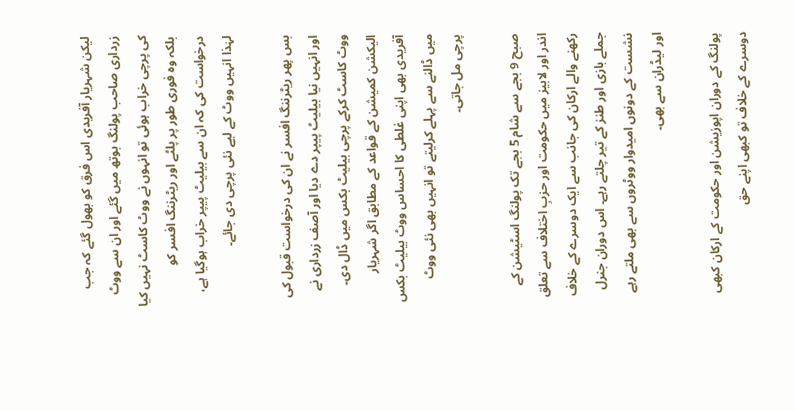لیکن شہریار آفریدی اس فرق کو بھول گئے کہ جب زرداری صاحب پولنگ بوتھ میں گئے اور ان سے ووٹ کی پرچی خراب ہوئی تو انہوں نے ووٹ کاسٹ نہیں کیا بلکہ وہ فوری طور پر پلٹے اور ریٹرننگ افسر کو درخواست کی کہ ان سے بیلیٹ پیپر خراب ہوگیا ہے، لہٰذا انہیں ووٹ کے لیے نئی پرچی دی جائے۔

بس پھر ریٹرننگ افسر نے ان کی درخواست قبول کی اور انہیں نیا بیلیٹ پیپر دے دیا اور آصف زرداری نے ووٹ کاسٹ کرکے پرچی بیلیٹ بکس میں ڈال دی۔ الیکشن کمیشن کے قواعد کے مطابق اگر شہریار آفریدی بھی اپنی غلطی کا احساس ووٹ بیلیٹ بکس میں ڈالنے سے پہلے کرلیتے تو انہیں بھی نئی ووٹ پرچی مل جاتی۔

صبح 9 بجے سے شام 5 بجے تک پولنگ اسٹیشن کے اندر اور لابیز میں حکومت اور حزبِ اختلاف سے تعلق رکھنے والے ارکان کی جانب سے ایک دوسرے کے خلاف جملے بازی اور طنز کے تیر چلتے رہے۔ اس دوران جنرل نشست کے دونوں امیدوار ووٹروں سے بھی ملتے رہے اور لیڈران سے بھی۔

پولنگ کے دوران اپوزیشن اور حکومت کے ارکان کبھی دوسرے کے خلاف تو کبھی اپنے حق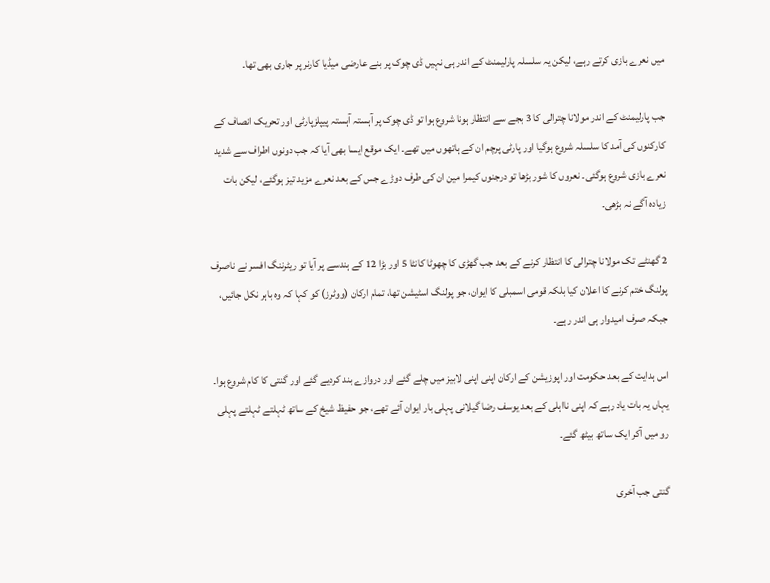میں نعرے بازی کرتے رہے، لیکن یہ سلسلہ پارلیمنٹ کے اندر ہی نہیں ڈی چوک پر بنے عارضی میڈیا کارنر پر جاری بھی تھا۔

جب پارلیمنٹ کے اندر مولانا چترالی کا 3 بجے سے انتظار ہونا شروع ہوا تو ڈی چوک پر آہستہ آہستہ پیپلزپارٹی اور تحریک انصاف کے کارکنوں کی آمد کا سلسلہ شروع ہوگیا اور پارٹی پرچم ان کے ہاتھوں میں تھے۔ ایک موقع ایسا بھی آیا کہ جب دونوں اطراف سے شدید نعرے بازی شروع ہوگئی۔ نعروں کا شور بڑھا تو درجنوں کیمرا مین ان کی طرف دوڑے جس کے بعد نعرے مزید تیز ہوگئے، لیکن بات زیادہ آگے نہ بڑھی۔

2 گھنٹے تک مولانا چترالی کا انتظار کرنے کے بعد جب گھڑی کا چھوٹا کانٹا 5 اور بڑا 12 کے ہندسے پر آیا تو ریٹرننگ افسر نے ناصرف پولنگ ختم کرنے کا اعلان کیا بلکہ قومی اسمبلی کا ایوان، جو پولنگ اسٹیشن تھا، تمام ارکان (ووٹرز) کو کہا کہ وہ باہر نکل جائیں، جبکہ صرف امیدوار ہی اندر رہے۔

اس ہدایت کے بعد حکومت اور اپوزیشن کے ارکان اپنی اپنی لابیز میں چلے گئے اور دروازے بند کردیے گئے اور گنتی کا کام شروع ہوا۔ یہاں یہ بات یاد رہے کہ اپنی نااہلی کے بعد یوسف رضا گیلانی پہلی بار ایوان آئے تھے، جو حفیظ شیخ کے ساتھ ٹہلتے ٹہلتے پہلی رو میں آکر ایک ساتھ بیٹھ گئے۔

گنتی جب آخری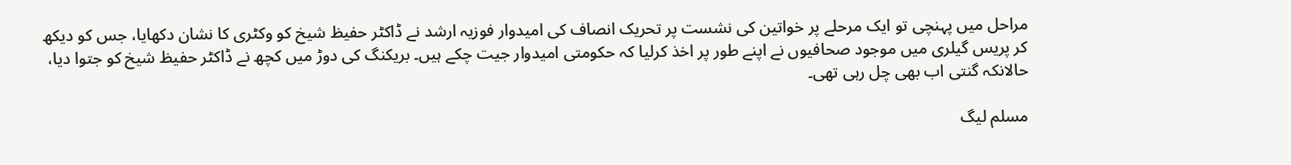مراحل میں پہنچی تو ایک مرحلے پر خواتین کی نشست پر تحریک انصاف کی امیدوار فوزیہ ارشد نے ڈاکٹر حفیظ شیخ کو وکٹری کا نشان دکھایا، جس کو دیکھ کر پریس گیلری میں موجود صحافیوں نے اپنے طور پر اخذ کرلیا کہ حکومتی امیدوار جیت چکے ہیں۔ بریکنگ کی دوڑ میں کچھ نے ڈاکٹر حفیظ شیخ کو جتوا دیا، حالانکہ گنتی اب بھی چل رہی تھی۔

مسلم لیگ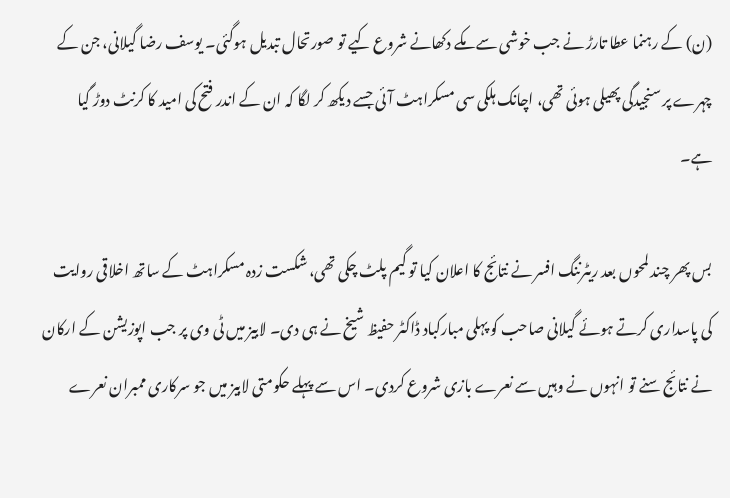(ن) کے رہنما عطا تارڑ نے جب خوشی سے مکے دکھانے شروع کیے تو صورتحال تبدیل ہوگئی۔ یوسف رضا گیلانی، جن کے چہرے پر سنجیدگی پھیلی ہوئی تھی، اچانک ہلکی سی مسکراہٹ آئی جسے دیکھ کر لگا کہ ان کے اندر فتح کی امید کا کرنٹ دوڑ گیا ہے۔

بس پھر چند لمحوں بعد ریٹرننگ افسر نے نتائج کا اعلان کیا تو گیم پلٹ چکی تھی، شکست زدہ مسکراہٹ کے ساتھ اخلاقی روایت کی پاسداری کرتے ہوئے گیلانی صاحب کو پہلی مبارکباد ڈاکٹر حفیظ شیخ نے ہی دی۔ لابیز میں ٹی وی پر جب اپوزیشن کے ارکان نے نتائج سنے تو انہوں نے وہیں سے نعرے بازی شروع کردی۔ اس سے پہلے حکومتی لابیز میں جو سرکاری ممبران نعرے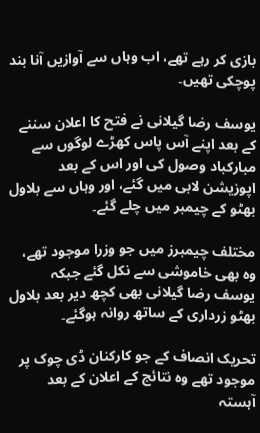بازی کر رہے تھے، اب وہاں سے آوازیں آنا بند پوچکی تھیں۔

یوسف رضا گیلانی نے فتح کا اعلان سننے کے بعد اپنے آس پاس کھڑے لوگوں سے مبارکباد وصول کی اور اس کے بعد اپوزیشن لابی میں گئے، اور وہاں سے بلاول بھٹو کے چیمبر میں چلے گئے۔

مختلف چیمبرز میں جو وزرا موجود تھے، وہ بھی خاموشی سے نکل گئے جبکہ یوسف رضا گیلانی بھی کچھ دیر بعد بلاول بھٹو زرداری کے ساتھ روانہ ہوگئے۔

تحریک انصاف کے جو کارکنان ڈی چوک پر موجود تھے وہ نتائج کے اعلان کے بعد آہستہ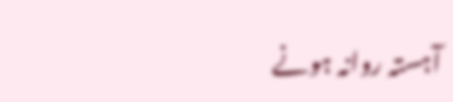آہستہ روانہ ہونے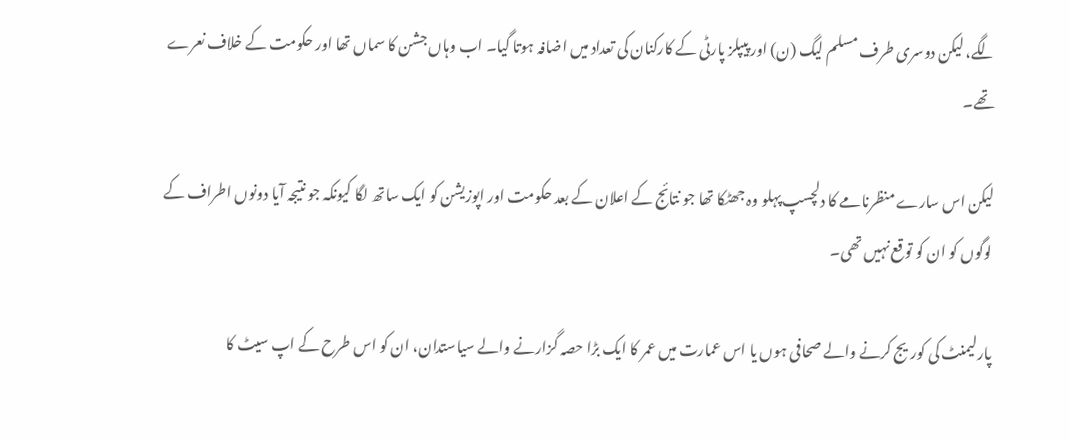لگے، لیکن دوسری طرف مسلم لیگ (ن) اور پیپلز پارٹی کے کارکنان کی تعداد میں اضافہ ہوتا گیا۔ اب وہاں جشن کا سماں تھا اور حکومت کے خلاف نعرے تھے۔

لیکن اس سارے منظرنامے کا دلچسپ پہلو وہ جھٹکا تھا جو نتائج کے اعلان کے بعد حکومت اور اپوزیشن کو ایک ساتھ لگا کیونکہ جو نتیجہ آیا دونوں اطراف کے لوگوں کو ان کو توقع نہیں تھی۔

پارلیمنٹ کی کوریج کرنے والے صحافی ہوں یا اس عمارت میں عمر کا ایک بڑا حصہ گزارنے والے سیاستدان، ان کو اس طرح کے اپ سیٹ کا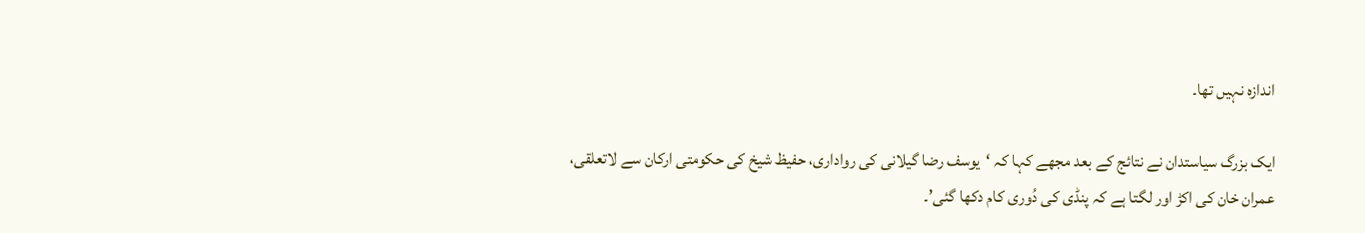اندازہ نہیں تھا۔

ایک بزرگ سیاستدان نے نتائج کے بعد مجھے کہا کہ ‘یوسف رضا گیلانی کی رواداری، حفیظ شیخ کی حکومتی ارکان سے لاتعلقی، عمران خان کی اکڑ اور لگتا ہے کہ پنڈی کی دُوری کام دکھا گئی’۔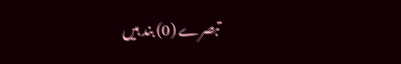تبصرے (0) بند ہیں